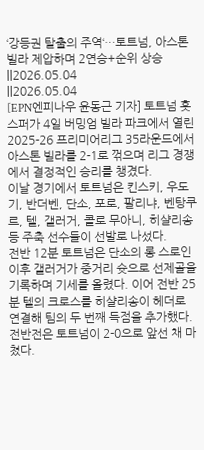‘강등권 탈출의 주역‘…토트넘, 아스톤 빌라 제압하며 2연승+순위 상승
||2026.05.04
||2026.05.04
[EPN엔피나우 윤동근 기자] 토트넘 홋스퍼가 4일 버밍엄 빌라 파크에서 열린 2025-26 프리미어리그 35라운드에서 아스톤 빌라를 2-1로 꺾으며 리그 경쟁에서 결정적인 승리를 챙겼다.
이날 경기에서 토트넘은 킨스키, 우도기, 반더벤, 단소, 포로, 팔리냐, 벤탕쿠르, 텔, 갤러거, 콜로 무아니, 히샬리송 등 주축 선수들이 선발로 나섰다.
전반 12분 토트넘은 단소의 롱 스로인 이후 갤러거가 중거리 슛으로 선제골을 기록하며 기세를 올렸다. 이어 전반 25분 텔의 크로스를 히샬리송이 헤더로 연결해 팀의 두 번째 득점을 추가했다. 전반전은 토트넘이 2-0으로 앞선 채 마쳤다.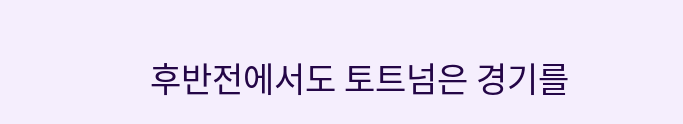후반전에서도 토트넘은 경기를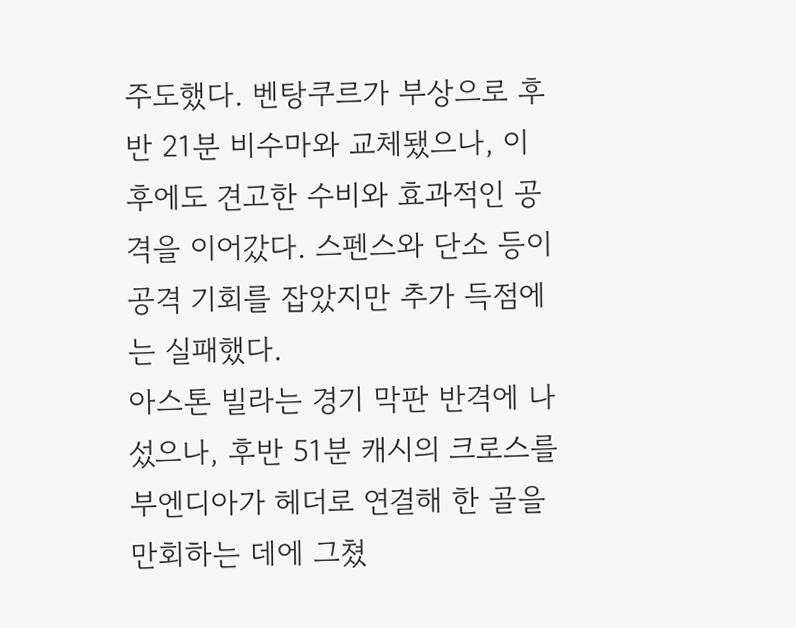주도했다. 벤탕쿠르가 부상으로 후반 21분 비수마와 교체됐으나, 이후에도 견고한 수비와 효과적인 공격을 이어갔다. 스펜스와 단소 등이 공격 기회를 잡았지만 추가 득점에는 실패했다.
아스톤 빌라는 경기 막판 반격에 나섰으나, 후반 51분 캐시의 크로스를 부엔디아가 헤더로 연결해 한 골을 만회하는 데에 그쳤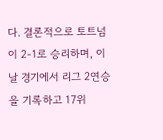다. 결론적으로 토트넘이 2-1로 승리하며, 이날 경기에서 리그 2연승을 기록하고 17위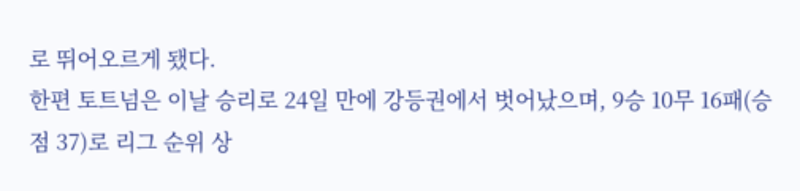로 뛰어오르게 됐다.
한편 토트넘은 이날 승리로 24일 만에 강등권에서 벗어났으며, 9승 10무 16패(승점 37)로 리그 순위 상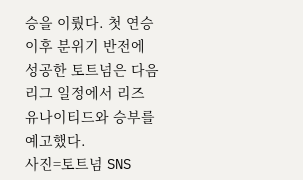승을 이뤘다. 첫 연승 이후 분위기 반전에 성공한 토트넘은 다음 리그 일정에서 리즈 유나이티드와 승부를 예고했다.
사진=토트넘 SNS